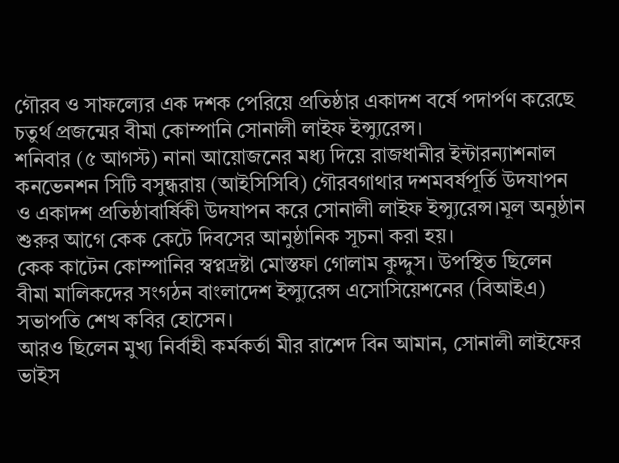গৌরব ও সাফল্যের এক দশক পেরিয়ে প্রতিষ্ঠার একাদশ বর্ষে পদার্পণ করেছে চতুর্থ প্রজন্মের বীমা কোম্পানি সোনালী লাইফ ইন্স্যুরেন্স।
শনিবার (৫ আগস্ট) নানা আয়োজনের মধ্য দিয়ে রাজধানীর ইন্টারন্যাশনাল কনভেনশন সিটি বসুন্ধরায় (আইসিসিবি) গৌরবগাথার দশমবর্ষপূর্তি উদযাপন ও একাদশ প্রতিষ্ঠাবার্ষিকী উদযাপন করে সোনালী লাইফ ইন্স্যুরেন্স।মূল অনুষ্ঠান শুরুর আগে কেক কেটে দিবসের আনুষ্ঠানিক সূচনা করা হয়।
কেক কাটেন কোম্পানির স্বপ্নদ্রষ্টা মোস্তফা গোলাম কুদ্দুস। উপস্থিত ছিলেন বীমা মালিকদের সংগঠন বাংলাদেশ ইন্স্যুরেন্স এসোসিয়েশনের (বিআইএ) সভাপতি শেখ কবির হোসেন।
আরও ছিলেন মুখ্য নির্বাহী কর্মকর্তা মীর রাশেদ বিন আমান, সোনালী লাইফের ভাইস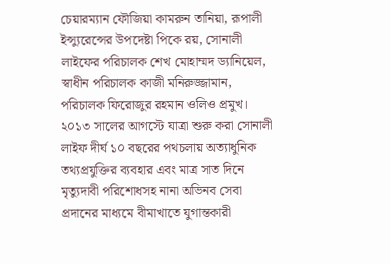চেয়ারম্যান ফৌজিয়া কামরুন তানিয়া, রূপালী ইন্স্যুরেন্সের উপদেষ্টা পিকে রয়, সোনালী লাইফের পরিচালক শেখ মোহাম্মদ ড্যানিয়েল, স্বাধীন পরিচালক কাজী মনিরুজ্জামান, পরিচালক ফিরোজুর রহমান ওলিও প্রমুখ।
২০১৩ সালের আগস্টে যাত্রা শুরু করা সোনালী লাইফ দীর্ঘ ১০ বছরের পথচলায় অত্যাধুনিক তথ্যপ্রযুক্তির ব্যবহার এবং মাত্র সাত দিনে মৃত্যুদাবী পরিশোধসহ নানা অভিনব সেবা প্রদানের মাধ্যমে বীমাখাতে যুগান্তকারী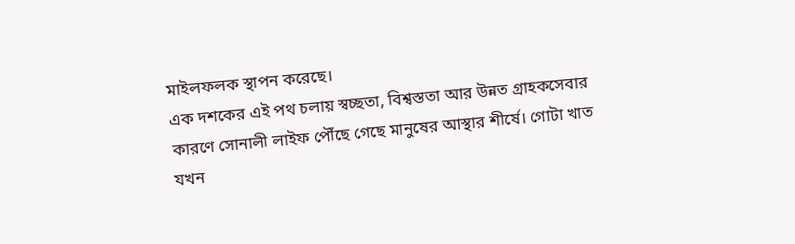মাইলফলক স্থাপন করেছে।
এক দশকের এই পথ চলায় স্বচ্ছতা, বিশ্বস্ততা আর উন্নত গ্রাহকসেবার কারণে সোনালী লাইফ পৌঁছে গেছে মানুষের আস্থার শীর্ষে। গোটা খাত যখন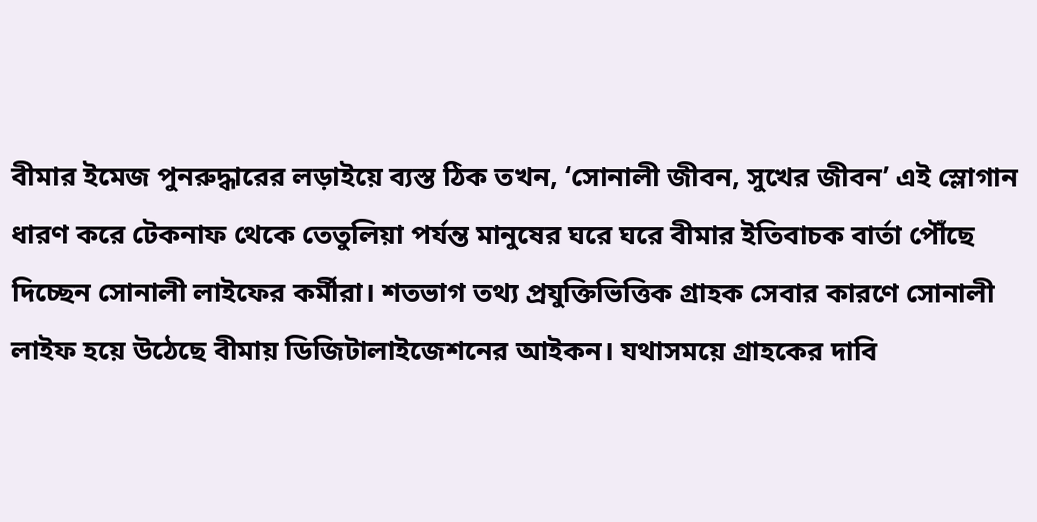বীমার ইমেজ পুনরুদ্ধারের লড়াইয়ে ব্যস্ত ঠিক তখন, ‘সোনালী জীবন, সুখের জীবন’ এই স্লোগান ধারণ করে টেকনাফ থেকে তেতুলিয়া পর্যন্ত মানুষের ঘরে ঘরে বীমার ইতিবাচক বার্তা পৌঁছে দিচ্ছেন সোনালী লাইফের কর্মীরা। শতভাগ তথ্য প্রযুক্তিভিত্তিক গ্রাহক সেবার কারণে সোনালী লাইফ হয়ে উঠেছে বীমায় ডিজিটালাইজেশনের আইকন। যথাসময়ে গ্রাহকের দাবি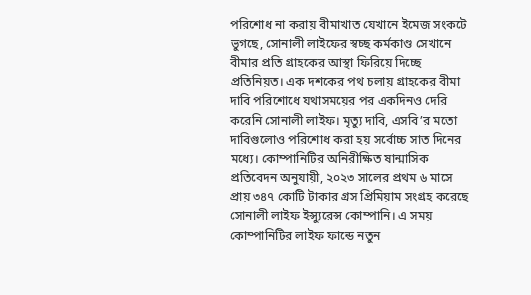পরিশোধ না করায় বীমাখাত যেখানে ইমেজ সংকটে ভুগছে, সোনালী লাইফের স্বচ্ছ কর্মকাণ্ড সেখানে বীমার প্রতি গ্রাহকের আস্থা ফিরিয়ে দিচ্ছে প্রতিনিয়ত। এক দশকের পথ চলায় গ্রাহকের বীমা দাবি পরিশোধে যথাসময়ের পর একদিনও দেরি করেনি সোনালী লাইফ। মৃত্যু দাবি, এসবি’র মতো দাবিগুলোও পরিশোধ করা হয় সর্বোচ্চ সাত দিনের মধ্যে। কোম্পানিটির অনিরীক্ষিত ষান্মাসিক প্রতিবেদন অনুযায়ী, ২০২৩ সালের প্রথম ৬ মাসে প্রায় ৩৪৭ কোটি টাকার গ্রস প্রিমিয়াম সংগ্রহ করেছে সোনালী লাইফ ইন্স্যুরেন্স কোম্পানি। এ সময় কোম্পানিটির লাইফ ফান্ডে নতুন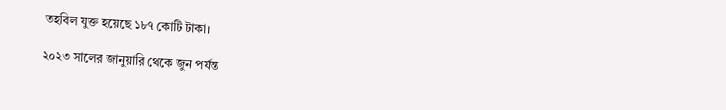তহবিল যুক্ত হয়েছে ১৮৭ কোটি টাকা।

২০২৩ সালের জানুয়ারি থেকে জুন পর্যন্ত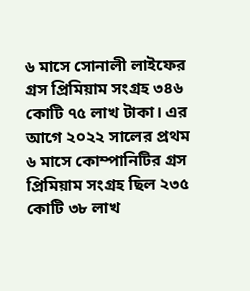৬ মাসে সোনালী লাইফের গ্রস প্রিমিয়াম সংগ্রহ ৩৪৬ কোটি ৭৫ লাখ টাকা। এর আগে ২০২২ সালের প্রথম ৬ মাসে কোম্পানিটির গ্রস প্রিমিয়াম সংগ্রহ ছিল ২৩৫ কোটি ৩৮ লাখ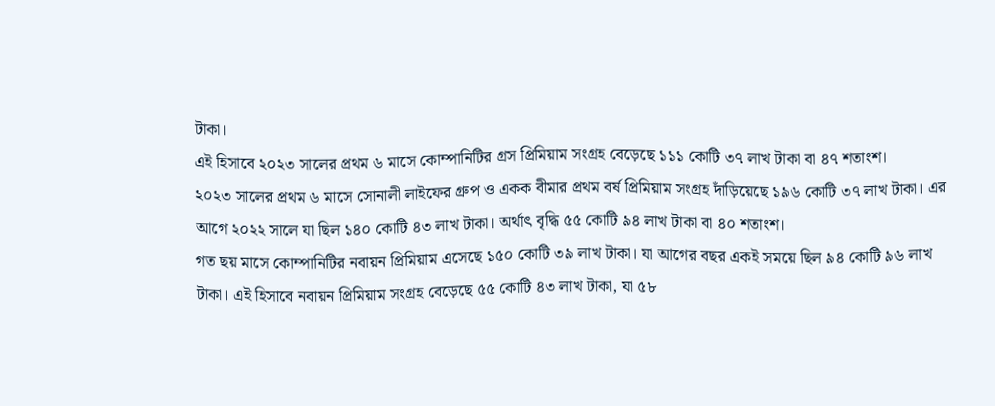টাকা।
এই হিসাবে ২০২৩ সালের প্রথম ৬ মাসে কোম্পানিটির গ্রস প্রিমিয়াম সংগ্রহ বেড়েছে ১১১ কোটি ৩৭ লাখ টাকা বা ৪৭ শতাংশ।
২০২৩ সালের প্রথম ৬ মাসে সোনালী লাইফের গ্রুপ ও একক বীমার প্রথম বর্ষ প্রিমিয়াম সংগ্রহ দাঁড়িয়েছে ১৯৬ কোটি ৩৭ লাখ টাকা। এর আগে ২০২২ সালে যা ছিল ১৪০ কোটি ৪৩ লাখ টাকা। অর্থাৎ বৃদ্ধি ৫৫ কোটি ৯৪ লাখ টাকা বা ৪০ শতাংশ।
গত ছয় মাসে কোম্পানিটির নবায়ন প্রিমিয়াম এসেছে ১৫০ কোটি ৩৯ লাখ টাকা। যা আগের বছর একই সময়ে ছিল ৯৪ কোটি ৯৬ লাখ টাকা। এই হিসাবে নবায়ন প্রিমিয়াম সংগ্রহ বেড়েছে ৫৫ কোটি ৪৩ লাখ টাকা, যা ৫৮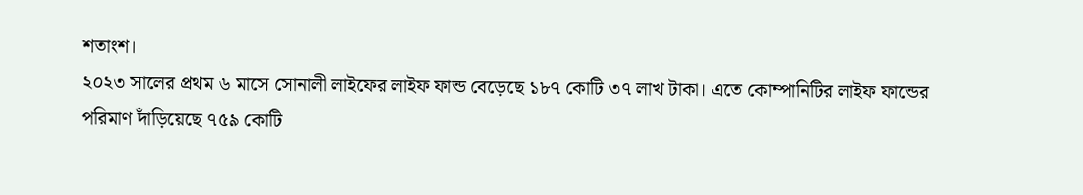শতাংশ।
২০২৩ সালের প্রথম ৬ মাসে সোনালী লাইফের লাইফ ফান্ড বেড়েছে ১৮৭ কোটি ৩৭ লাখ টাকা। এতে কোম্পানিটির লাইফ ফান্ডের পরিমাণ দাঁড়িয়েছে ৭৫৯ কোটি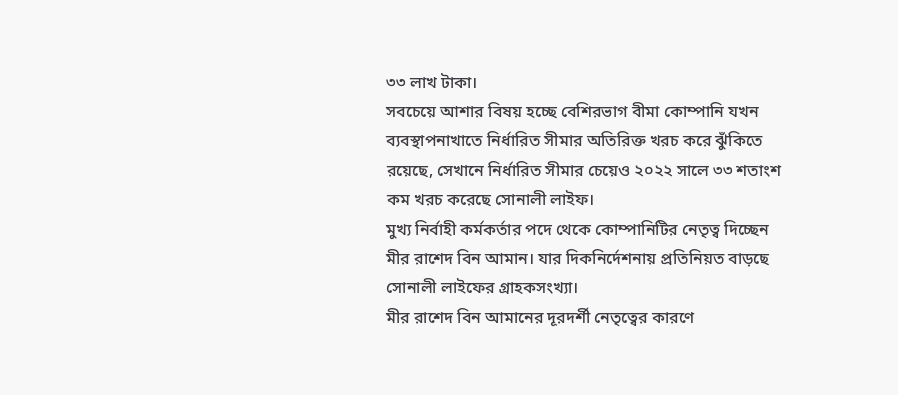৩৩ লাখ টাকা।
সবচেয়ে আশার বিষয় হচ্ছে বেশিরভাগ বীমা কোম্পানি যখন ব্যবস্থাপনাখাতে নির্ধারিত সীমার অতিরিক্ত খরচ করে ঝুঁকিতে রয়েছে, সেখানে নির্ধারিত সীমার চেয়েও ২০২২ সালে ৩৩ শতাংশ কম খরচ করেছে সোনালী লাইফ।
মুখ্য নির্বাহী কর্মকর্তার পদে থেকে কোম্পানিটির নেতৃত্ব দিচ্ছেন মীর রাশেদ বিন আমান। যার দিকনির্দেশনায় প্রতিনিয়ত বাড়ছে সোনালী লাইফের গ্রাহকসংখ্যা।
মীর রাশেদ বিন আমানের দূরদর্শী নেতৃত্বের কারণে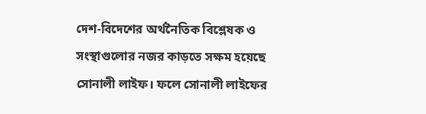দেশ-বিদেশের অর্থনৈতিক বিশ্লেষক ও সংস্থাগুলোর নজর কাড়তে সক্ষম হয়েছে সোনালী লাইফ। ফলে সোনালী লাইফের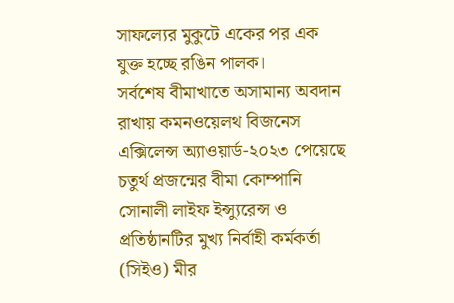সাফল্যের মুকুটে একের পর এক যুক্ত হচ্ছে রঙিন পালক।
সর্বশেষ বীমাখাতে অসামান্য অবদান রাখায় কমনওয়েলথ বিজনেস এক্সিলেন্স অ্যাওয়ার্ড-২০২৩ পেয়েছে চতুর্থ প্রজন্মের বীমা কোম্পানি সোনালী লাইফ ইন্স্যুরেন্স ও প্রতিষ্ঠানটির মুখ্য নির্বাহী কর্মকর্তা (সিইও) মীর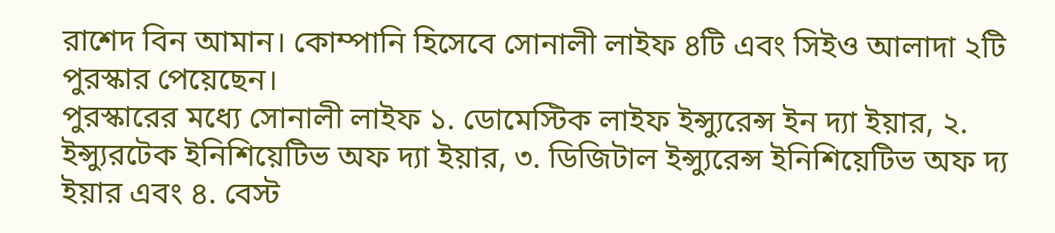রাশেদ বিন আমান। কোম্পানি হিসেবে সোনালী লাইফ ৪টি এবং সিইও আলাদা ২টি পুরস্কার পেয়েছেন।
পুরস্কারের মধ্যে সোনালী লাইফ ১. ডোমেস্টিক লাইফ ইন্স্যুরেন্স ইন দ্যা ইয়ার, ২. ইন্স্যুরটেক ইনিশিয়েটিভ অফ দ্যা ইয়ার, ৩. ডিজিটাল ইন্স্যুরেন্স ইনিশিয়েটিভ অফ দ্য ইয়ার এবং ৪. বেস্ট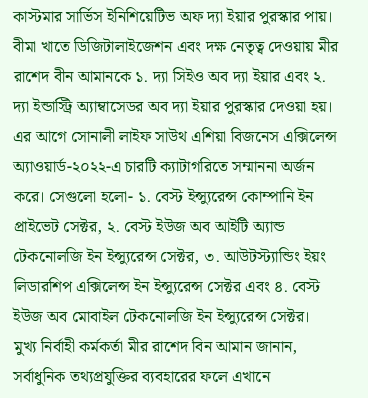কাস্টমার সার্ভিস ইনিশিয়েটিভ অফ দ্যা ইয়ার পুরস্কার পায়।
বীমা খাতে ডিজিটালাইজেশন এবং দক্ষ নেতৃত্ব দেওয়ায় মীর রাশেদ বীন আমানকে ১. দ্যা সিইও অব দ্যা ইয়ার এবং ২. দ্যা ইন্ডাস্ট্রি অ্যাম্বাসেডর অব দ্যা ইয়ার পুরস্কার দেওয়া হয়।
এর আগে সোনালী লাইফ সাউথ এশিয়া বিজনেস এক্সিলেন্স অ্যাওয়ার্ড-২০২২-এ চারটি ক্যাটাগরিতে সম্মাননা অর্জন করে। সেগুলো হলো- ১. বেস্ট ইন্স্যুরেন্স কোম্পানি ইন প্রাইভেট সেক্টর, ২. বেস্ট ইউজ অব আইটি অ্যান্ড টেকনোলজি ইন ইন্স্যুরেন্স সেক্টর, ৩. আউটস্ট্যান্ডিং ইয়ং লিডারশিপ এক্সিলেন্স ইন ইন্স্যুরেন্স সেক্টর এবং ৪. বেস্ট ইউজ অব মোবাইল টেকনোলজি ইন ইন্স্যুরেন্স সেক্টর।
মুখ্য নির্বাহী কর্মকর্তা মীর রাশেদ বিন আমান জানান, সর্বাধুনিক তথ্যপ্রযুক্তির ব্যবহারের ফলে এখানে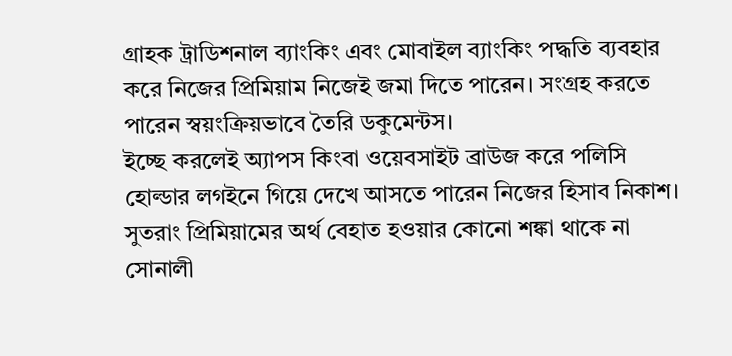গ্রাহক ট্রাডিশনাল ব্যাংকিং এবং মোবাইল ব্যাংকিং পদ্ধতি ব্যবহার করে নিজের প্রিমিয়াম নিজেই জমা দিতে পারেন। সংগ্রহ করতে পারেন স্বয়ংক্রিয়ভাবে তৈরি ডকুমেন্টস।
ইচ্ছে করলেই অ্যাপস কিংবা ওয়েবসাইট ব্রাউজ করে পলিসি হোল্ডার লগইনে গিয়ে দেখে আসতে পারেন নিজের হিসাব নিকাশ। সুতরাং প্রিমিয়ামের অর্থ বেহাত হওয়ার কোনো শঙ্কা থাকে না সোনালী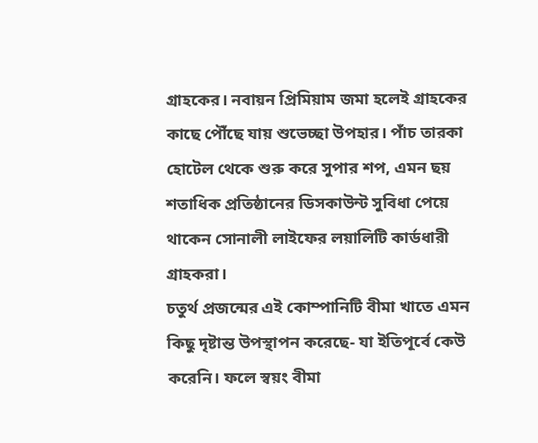গ্রাহকের। নবায়ন প্রিমিয়াম জমা হলেই গ্রাহকের কাছে পৌঁছে যায় শুভেচ্ছা উপহার। পাঁচ তারকা হোটেল থেকে শুরু করে সুপার শপ, এমন ছয় শতাধিক প্রতিষ্ঠানের ডিসকাউন্ট সুবিধা পেয়ে থাকেন সোনালী লাইফের লয়ালিটি কার্ডধারী গ্রাহকরা।
চতুর্থ প্রজন্মের এই কোম্পানিটি বীমা খাতে এমন কিছু দৃষ্টান্ত উপস্থাপন করেছে- যা ইতিপূর্বে কেউ করেনি। ফলে স্বয়ং বীমা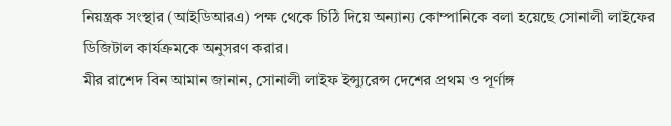নিয়ন্ত্রক সংস্থার (আইডিআরএ) পক্ষ থেকে চিঠি দিয়ে অন্যান্য কোম্পানিকে বলা হয়েছে সোনালী লাইফের ডিজিটাল কার্যক্রমকে অনুসরণ করার।
মীর রাশেদ বিন আমান জানান, সোনালী লাইফ ইন্স্যুরেন্স দেশের প্রথম ও পূর্ণাঙ্গ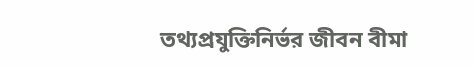তথ্যপ্রযুক্তিনির্ভর জীবন বীমা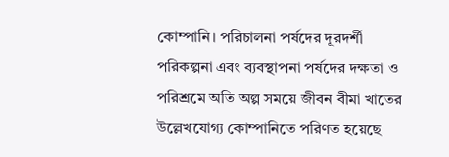কোম্পানি। পরিচালনা পর্ষদের দূরদর্শী পরিকল্পনা এবং ব্যবস্থাপনা পর্ষদের দক্ষতা ও পরিশ্রমে অতি অল্প সময়ে জীবন বীমা খাতের উল্লেখযোগ্য কোম্পানিতে পরিণত হয়েছে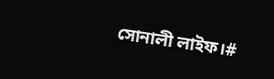সোনালী লাইফ।#